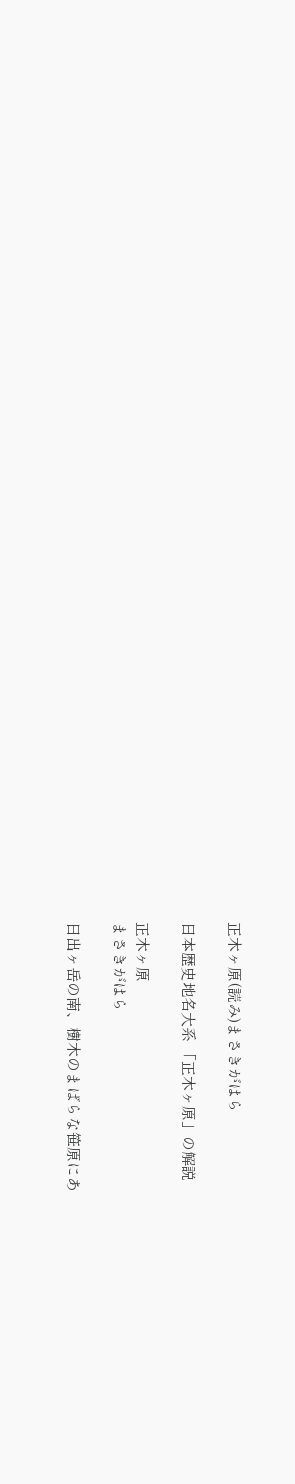正木ヶ原(読み)まさきがはら

日本歴史地名大系 「正木ヶ原」の解説

正木ヶ原
まさきがはら

日出ヶ岳の南、樹木のまばらな笹原にあ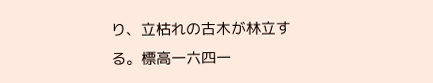り、立枯れの古木が林立する。標高一六四一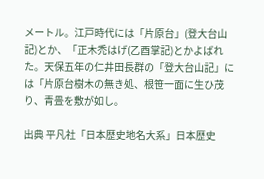メートル。江戸時代には「片原台」(登大台山記)とか、「正木禿はげ(乙酉掌記)とかよばれた。天保五年の仁井田長群の「登大台山記」には「片原台樹木の無き処、根笹一面に生ひ茂り、青畳を敷が如し。

出典 平凡社「日本歴史地名大系」日本歴史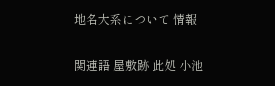地名大系について 情報

関連語 屋敷跡 此処 小池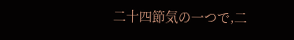二十四節気の一つで,二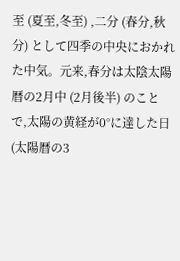至 (夏至,冬至) ,二分 (春分,秋分) として四季の中央におかれた中気。元来,春分は太陰太陽暦の2月中 (2月後半) のことで,太陽の黄経が0°に達した日 (太陽暦の3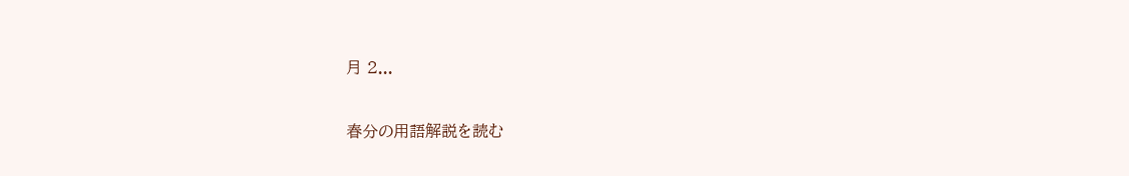月 2...

春分の用語解説を読む